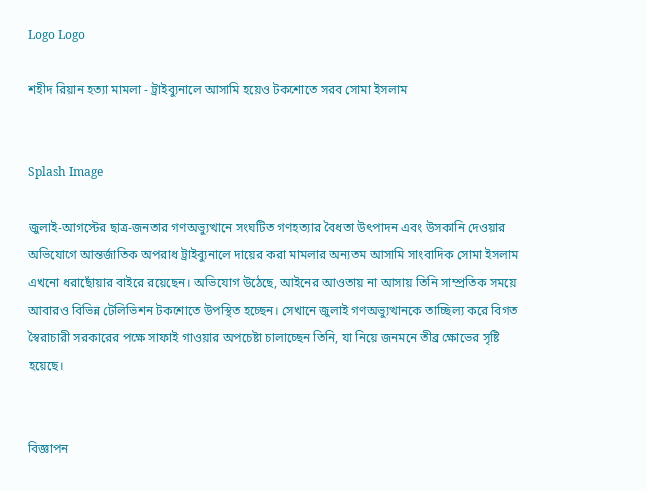Logo Logo

শহীদ রিয়ান হত্যা মামলা - ট্রাইব্যুনালে আসামি হয়েও টকশোতে সরব সোমা ইসলাম


Splash Image

জুলাই-আগস্টের ছাত্র-জনতার গণঅভ্যুত্থানে সংঘটিত গণহত্যার বৈধতা উৎপাদন এবং উসকানি দেওয়ার অভিযোগে আন্তর্জাতিক অপরাধ ট্রাইব্যুনালে দায়ের করা মামলার অন্যতম আসামি সাংবাদিক সোমা ইসলাম এখনো ধরাছোঁয়ার বাইরে রয়েছেন। অভিযোগ উঠেছে, আইনের আওতায় না আসায় তিনি সাম্প্রতিক সময়ে আবারও বিভিন্ন টেলিভিশন টকশোতে উপস্থিত হচ্ছেন। সেখানে জুলাই গণঅভ্যুত্থানকে তাচ্ছিল্য করে বিগত স্বৈরাচারী সরকারের পক্ষে সাফাই গাওয়ার অপচেষ্টা চালাচ্ছেন তিনি, যা নিয়ে জনমনে তীব্র ক্ষোভের সৃষ্টি হয়েছে।


বিজ্ঞাপন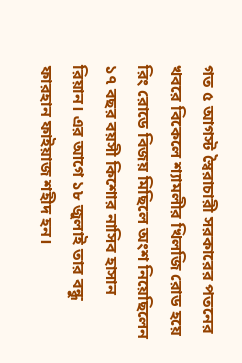গত ৫ আগস্ট স্বৈরাচারী সরকারের পতনের খবরে বিকেলে শ্যামলীর খিলজি রোড হয়ে রিং রোডে বিজয় মিছিলে অংশ নিয়েছিলেন ১৭ বছর বয়সী কিশোর নাসিব হাসান রিয়ান। এর আগে ১৮ জুলাই তার বন্ধু ফারহান ফাইয়াজ শহীদ হন।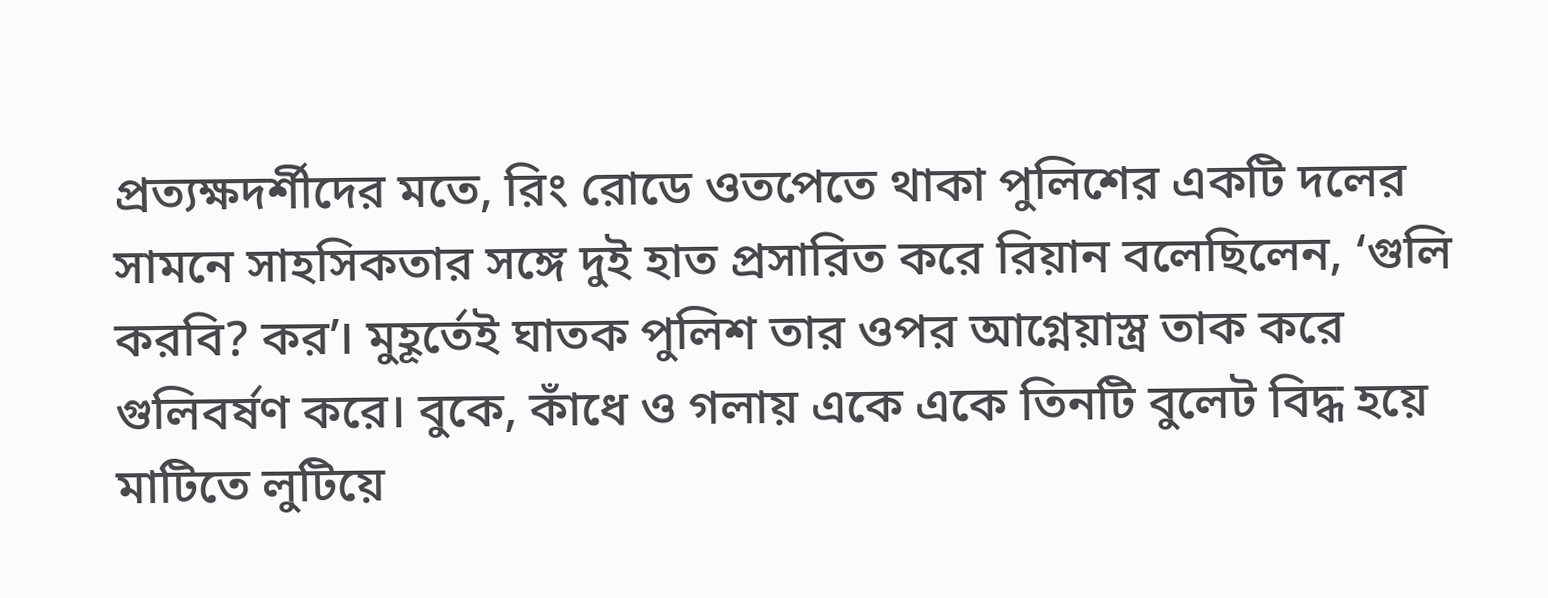প্রত্যক্ষদর্শীদের মতে, রিং রোডে ওতপেতে থাকা পুলিশের একটি দলের সামনে সাহসিকতার সঙ্গে দুই হাত প্রসারিত করে রিয়ান বলেছিলেন, ‘গুলি করবি? কর’। মুহূর্তেই ঘাতক পুলিশ তার ওপর আগ্নেয়াস্ত্র তাক করে গুলিবর্ষণ করে। বুকে, কাঁধে ও গলায় একে একে তিনটি বুলেট বিদ্ধ হয়ে মাটিতে লুটিয়ে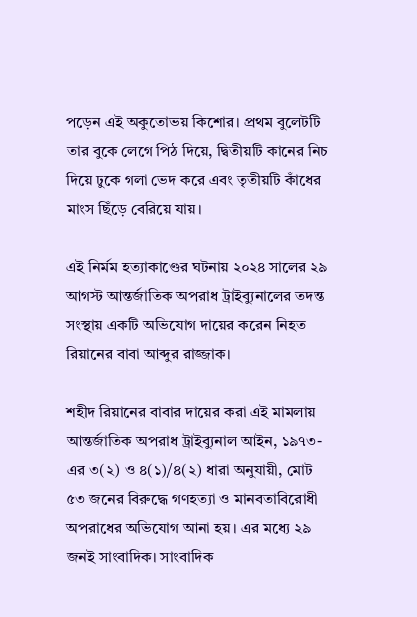পড়েন এই অকুতোভয় কিশোর। প্রথম বুলেটটি তার বুকে লেগে পিঠ দিয়ে, দ্বিতীয়টি কানের নিচ দিয়ে ঢুকে গলা ভেদ করে এবং তৃতীয়টি কাঁধের মাংস ছিঁড়ে বেরিয়ে যায়।

এই নির্মম হত্যাকাণ্ডের ঘটনায় ২০২৪ সালের ২৯ আগস্ট আন্তর্জাতিক অপরাধ ট্রাইব্যুনালের তদন্ত সংস্থায় একটি অভিযোগ দায়ের করেন নিহত রিয়ানের বাবা আব্দুর রাজ্জাক।

শহীদ রিয়ানের বাবার দায়ের করা এই মামলায় আন্তর্জাতিক অপরাধ ট্রাইব্যুনাল আইন, ১৯৭৩-এর ৩(২) ও ৪(১)/৪(২) ধারা অনুযায়ী, মোট ৫৩ জনের বিরুদ্ধে গণহত্যা ও মানবতাবিরোধী অপরাধের অভিযোগ আনা হয়। এর মধ্যে ২৯ জনই সাংবাদিক। সাংবাদিক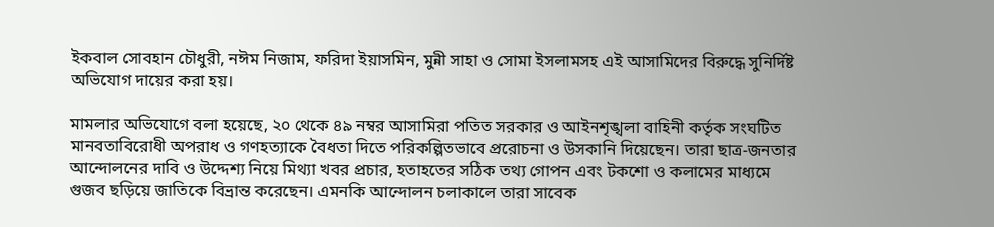ইকবাল সোবহান চৌধুরী, নঈম নিজাম, ফরিদা ইয়াসমিন, মুন্নী সাহা ও সোমা ইসলামসহ এই আসামিদের বিরুদ্ধে সুনির্দিষ্ট অভিযোগ দায়ের করা হয়।

মামলার অভিযোগে বলা হয়েছে, ২০ থেকে ৪৯ নম্বর আসামিরা পতিত সরকার ও আইনশৃঙ্খলা বাহিনী কর্তৃক সংঘটিত মানবতাবিরোধী অপরাধ ও গণহত্যাকে বৈধতা দিতে পরিকল্পিতভাবে প্ররোচনা ও উসকানি দিয়েছেন। তারা ছাত্র-জনতার আন্দোলনের দাবি ও উদ্দেশ্য নিয়ে মিথ্যা খবর প্রচার, হতাহতের সঠিক তথ্য গোপন এবং টকশো ও কলামের মাধ্যমে গুজব ছড়িয়ে জাতিকে বিভ্রান্ত করেছেন। এমনকি আন্দোলন চলাকালে তারা সাবেক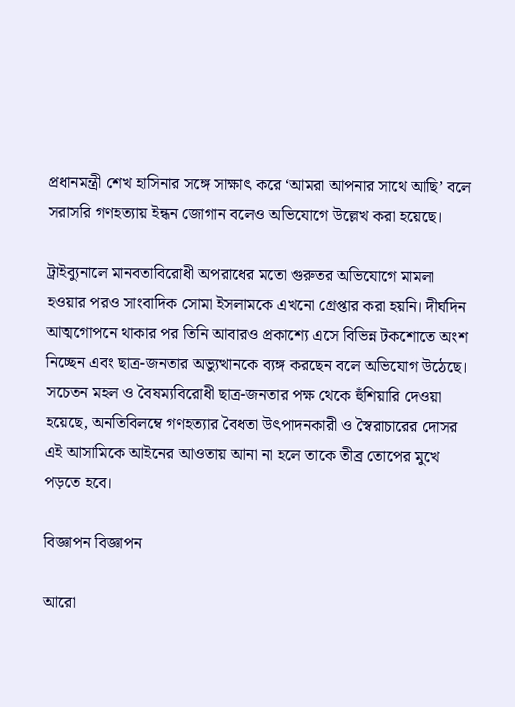প্রধানমন্ত্রী শেখ হাসিনার সঙ্গে সাক্ষাৎ করে ‘আমরা আপনার সাথে আছি’ বলে সরাসরি গণহত্যায় ইন্ধন জোগান বলেও অভিযোগে উল্লেখ করা হয়েছে।

ট্রাইব্যুনালে মানবতাবিরোধী অপরাধের মতো গুরুতর অভিযোগে মামলা হওয়ার পরও সাংবাদিক সোমা ইসলামকে এখনো গ্রেপ্তার করা হয়নি। দীর্ঘদিন আত্মগোপনে থাকার পর তিনি আবারও প্রকাশ্যে এসে বিভিন্ন টকশোতে অংশ নিচ্ছেন এবং ছাত্র-জনতার অভ্যুত্থানকে ব্যঙ্গ করছেন বলে অভিযোগ উঠেছে। সচেতন মহল ও বৈষম্যবিরোধী ছাত্র-জনতার পক্ষ থেকে হুঁশিয়ারি দেওয়া হয়েছে, অনতিবিলম্বে গণহত্যার বৈধতা উৎপাদনকারী ও স্বৈরাচারের দোসর এই আসামিকে আইনের আওতায় আনা না হলে তাকে তীব্র তোপের মুখে পড়তে হবে।

বিজ্ঞাপন বিজ্ঞাপন

আরো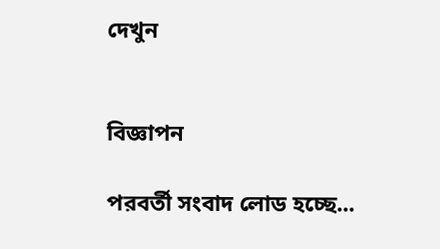দেখুন


বিজ্ঞাপন

পরবর্তী সংবাদ লোড হচ্ছে...